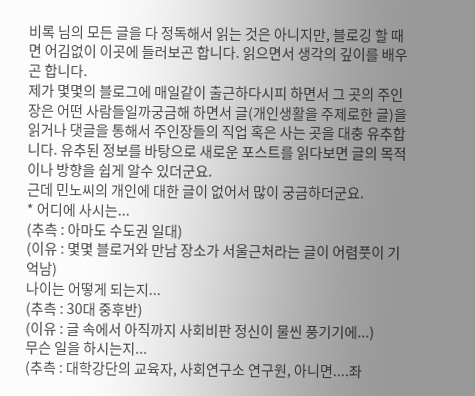비록 님의 모든 글을 다 정독해서 읽는 것은 아니지만, 블로깅 할 때면 어김없이 이곳에 들러보곤 합니다. 읽으면서 생각의 깊이를 배우곤 합니다.
제가 몇몇의 블로그에 매일같이 출근하다시피 하면서 그 곳의 주인장은 어떤 사람들일까궁금해 하면서 글(개인생활을 주제로한 글)을 읽거나 댓글을 통해서 주인장들의 직업 혹은 사는 곳을 대충 유추합니다. 유추된 정보를 바탕으로 새로운 포스트를 읽다보면 글의 목적이나 방향을 쉽게 알수 있더군요.
근데 민노씨의 개인에 대한 글이 없어서 많이 궁금하더군요.
* 어디에 사시는...
(추측 : 아마도 수도권 일대)
(이유 : 몇몇 블로거와 만남 장소가 서울근처라는 글이 어렴풋이 기억남)
나이는 어떻게 되는지...
(추측 : 30대 중후반)
(이유 : 글 속에서 아직까지 사회비판 정신이 물씬 풍기기에...)
무슨 일을 하시는지...
(추측 : 대학강단의 교육자, 사회연구소 연구원, 아니면....좌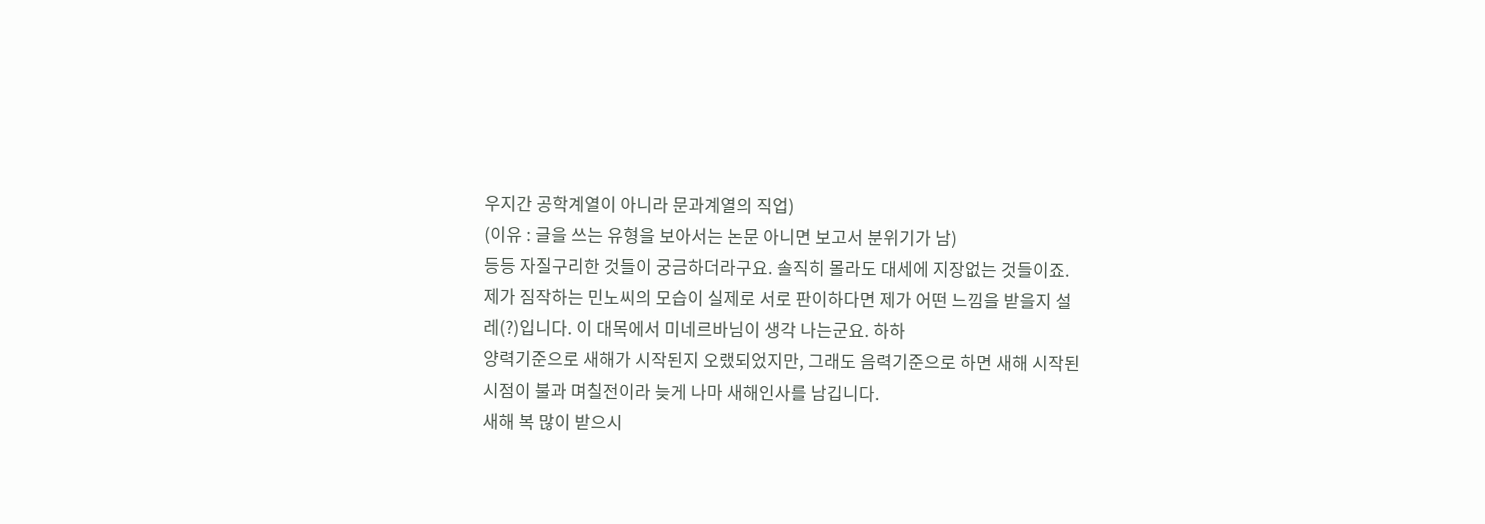우지간 공학계열이 아니라 문과계열의 직업)
(이유 : 글을 쓰는 유형을 보아서는 논문 아니면 보고서 분위기가 남)
등등 자질구리한 것들이 궁금하더라구요. 솔직히 몰라도 대세에 지장없는 것들이죠.
제가 짐작하는 민노씨의 모습이 실제로 서로 판이하다면 제가 어떤 느낌을 받을지 설레(?)입니다. 이 대목에서 미네르바님이 생각 나는군요. 하하
양력기준으로 새해가 시작된지 오랬되었지만, 그래도 음력기준으로 하면 새해 시작된 시점이 불과 며칠전이라 늦게 나마 새해인사를 남깁니다.
새해 복 많이 받으시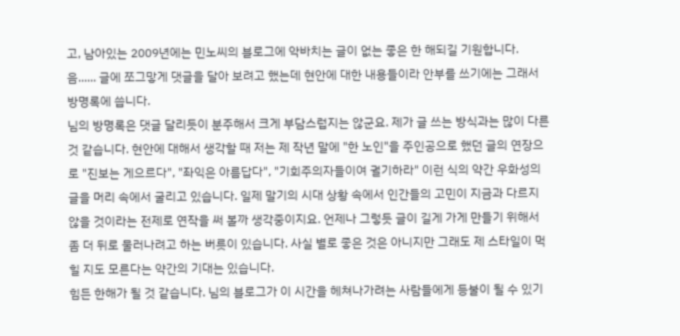고, 남아있는 2009년에는 민노씨의 블로그에 악바치는 글이 없는 좋은 한 해되길 기원합니다.
음...... 글에 쪼그맣게 댓글을 달아 보려고 했는데 현안에 대한 내용들이라 안부를 쓰기에는 그래서 방명록에 씁니다.
님의 방명록은 댓글 달리듯이 분주해서 크게 부담스럽지는 않군요. 제가 글 쓰는 방식과는 많이 다른 것 같습니다. 현안에 대해서 생각할 때 저는 제 작년 말에 "한 노인"을 주인공으로 했던 글의 연장으로 "진보는 게으르다", "좌익은 아름답다", "기회주의자들이여 궐기하라" 이런 식의 약간 우화성의 글을 머리 속에서 굴리고 있습니다. 일제 말기의 시대 상황 속에서 인간들의 고민이 지금과 다르지 않을 것이라는 전제로 연작을 써 볼까 생각중이지요. 언제나 그렇듯 글이 길게 가게 만들기 위해서 좀 더 뒤로 물러나려고 하는 버릇이 있습니다. 사실 별로 좋은 것은 아니지만 그래도 제 스타일이 먹힐 지도 모른다는 약간의 기대는 있습니다.
힘든 한해가 될 것 같습니다. 님의 블로그가 이 시간을 헤쳐나가려는 사람들에게 등불이 될 수 있기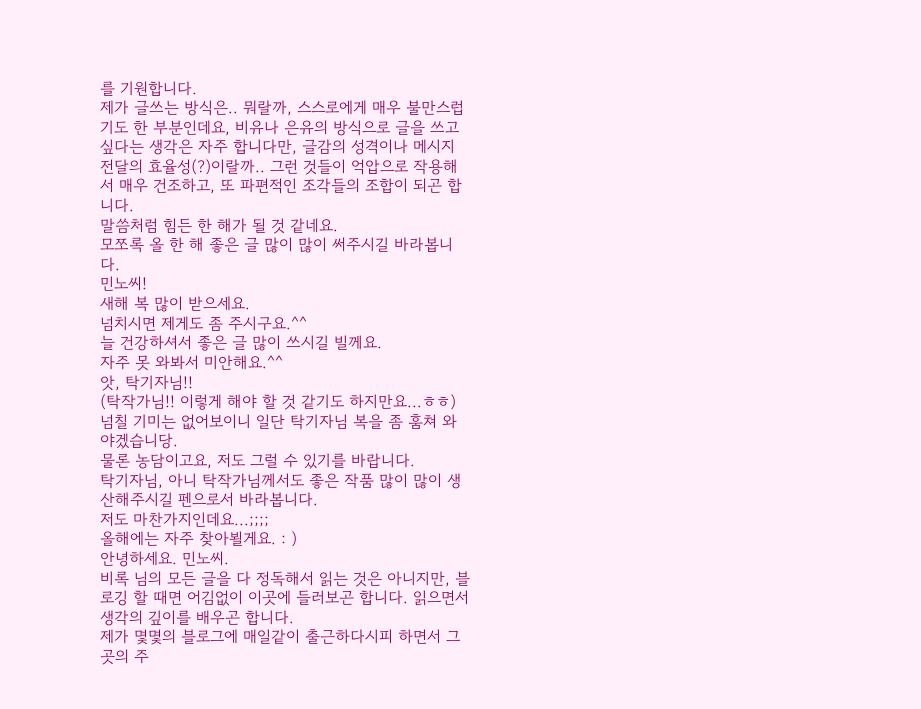를 기원합니다.
제가 글쓰는 방식은.. 뭐랄까, 스스로에게 매우 불만스럽기도 한 부분인데요, 비유나 은유의 방식으로 글을 쓰고 싶다는 생각은 자주 합니다만, 글감의 성격이나 메시지 전달의 효율성(?)이랄까.. 그런 것들이 억압으로 작용해서 매우 건조하고, 또 파편적인 조각들의 조합이 되곤 합니다.
말씀처럼 힘든 한 해가 될 것 같네요.
모쪼록 올 한 해 좋은 글 많이 많이 써주시길 바라봅니다.
민노씨!
새해 복 많이 받으세요.
넘치시면 제게도 좀 주시구요.^^
늘 건강하셔서 좋은 글 많이 쓰시길 빌께요.
자주 못 와봐서 미안해요.^^
앗, 탁기자님!!
(탁작가님!! 이렇게 해야 할 것 같기도 하지만요...ㅎㅎ)
넘칠 기미는 없어보이니 일단 탁기자님 복을 좀 훔쳐 와야겠습니당.
물론 농담이고요, 저도 그럴 수 있기를 바랍니다.
탁기자님, 아니 탁작가님께서도 좋은 작품 많이 많이 생산해주시길 펜으로서 바라봅니다.
저도 마찬가지인데요...;;;;
올해에는 자주 찾아뵐게요. : )
안녕하세요. 민노씨.
비록 님의 모든 글을 다 정독해서 읽는 것은 아니지만, 블로깅 할 때면 어김없이 이곳에 들러보곤 합니다. 읽으면서 생각의 깊이를 배우곤 합니다.
제가 몇몇의 블로그에 매일같이 출근하다시피 하면서 그 곳의 주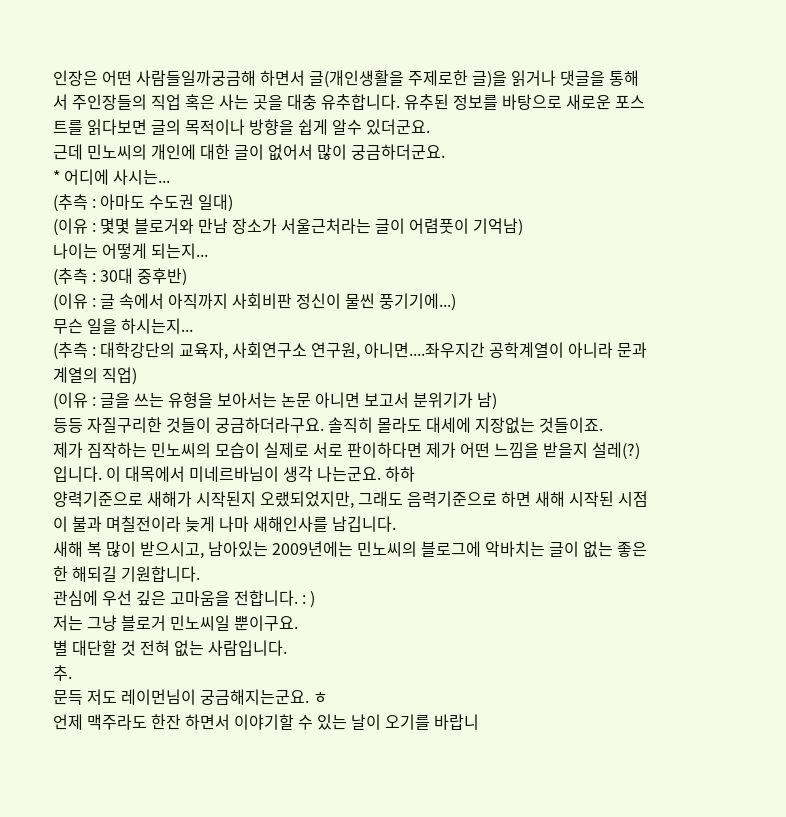인장은 어떤 사람들일까궁금해 하면서 글(개인생활을 주제로한 글)을 읽거나 댓글을 통해서 주인장들의 직업 혹은 사는 곳을 대충 유추합니다. 유추된 정보를 바탕으로 새로운 포스트를 읽다보면 글의 목적이나 방향을 쉽게 알수 있더군요.
근데 민노씨의 개인에 대한 글이 없어서 많이 궁금하더군요.
* 어디에 사시는...
(추측 : 아마도 수도권 일대)
(이유 : 몇몇 블로거와 만남 장소가 서울근처라는 글이 어렴풋이 기억남)
나이는 어떻게 되는지...
(추측 : 30대 중후반)
(이유 : 글 속에서 아직까지 사회비판 정신이 물씬 풍기기에...)
무슨 일을 하시는지...
(추측 : 대학강단의 교육자, 사회연구소 연구원, 아니면....좌우지간 공학계열이 아니라 문과계열의 직업)
(이유 : 글을 쓰는 유형을 보아서는 논문 아니면 보고서 분위기가 남)
등등 자질구리한 것들이 궁금하더라구요. 솔직히 몰라도 대세에 지장없는 것들이죠.
제가 짐작하는 민노씨의 모습이 실제로 서로 판이하다면 제가 어떤 느낌을 받을지 설레(?)입니다. 이 대목에서 미네르바님이 생각 나는군요. 하하
양력기준으로 새해가 시작된지 오랬되었지만, 그래도 음력기준으로 하면 새해 시작된 시점이 불과 며칠전이라 늦게 나마 새해인사를 남깁니다.
새해 복 많이 받으시고, 남아있는 2009년에는 민노씨의 블로그에 악바치는 글이 없는 좋은 한 해되길 기원합니다.
관심에 우선 깊은 고마움을 전합니다. : )
저는 그냥 블로거 민노씨일 뿐이구요.
별 대단할 것 전혀 없는 사람입니다.
추.
문득 저도 레이먼님이 궁금해지는군요. ㅎ
언제 맥주라도 한잔 하면서 이야기할 수 있는 날이 오기를 바랍니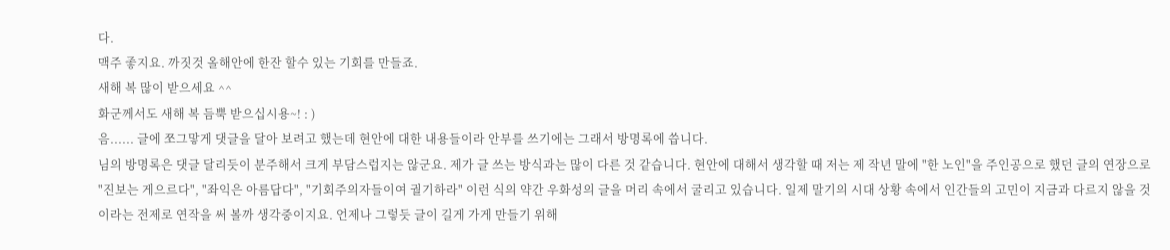다.
맥주 좋지요. 까짓것 올해안에 한잔 할수 있는 기회를 만들죠.
새해 복 많이 받으세요 ^^
화군께서도 새해 복 듬뿍 받으십시용~! : )
음...... 글에 쪼그맣게 댓글을 달아 보려고 했는데 현안에 대한 내용들이라 안부를 쓰기에는 그래서 방명록에 씁니다.
님의 방명록은 댓글 달리듯이 분주해서 크게 부담스럽지는 않군요. 제가 글 쓰는 방식과는 많이 다른 것 같습니다. 현안에 대해서 생각할 때 저는 제 작년 말에 "한 노인"을 주인공으로 했던 글의 연장으로 "진보는 게으르다", "좌익은 아름답다", "기회주의자들이여 궐기하라" 이런 식의 약간 우화성의 글을 머리 속에서 굴리고 있습니다. 일제 말기의 시대 상황 속에서 인간들의 고민이 지금과 다르지 않을 것이라는 전제로 연작을 써 볼까 생각중이지요. 언제나 그렇듯 글이 길게 가게 만들기 위해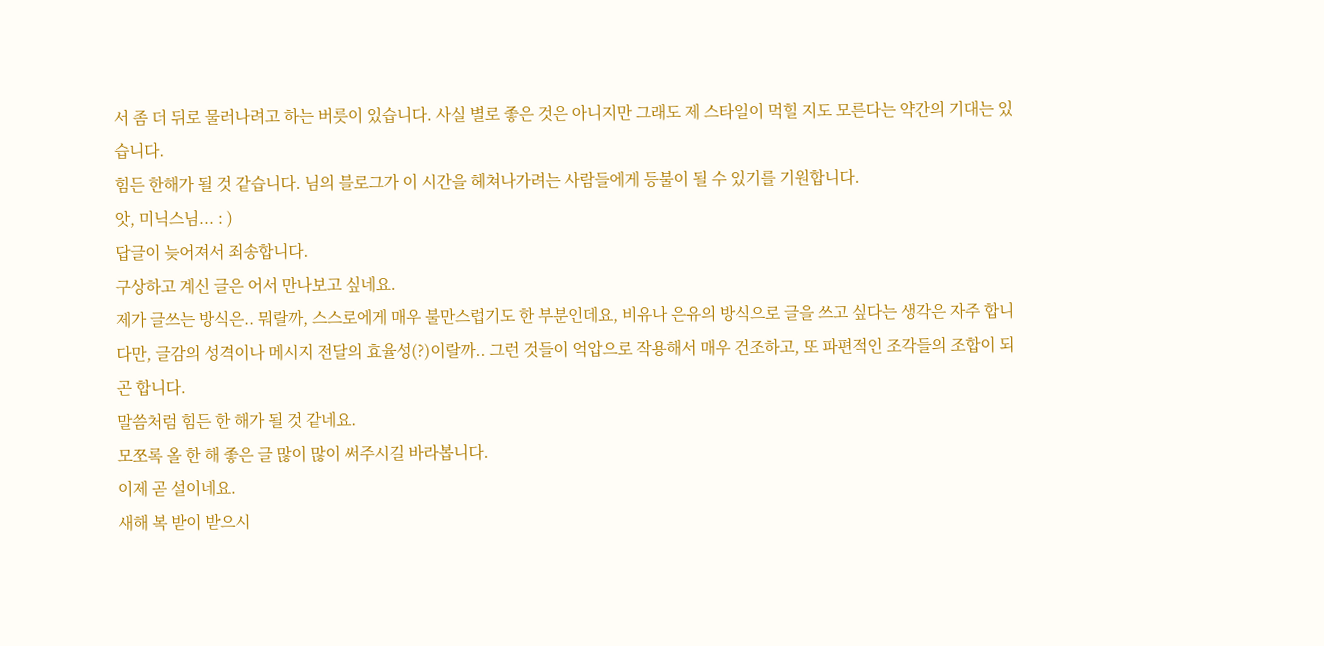서 좀 더 뒤로 물러나려고 하는 버릇이 있습니다. 사실 별로 좋은 것은 아니지만 그래도 제 스타일이 먹힐 지도 모른다는 약간의 기대는 있습니다.
힘든 한해가 될 것 같습니다. 님의 블로그가 이 시간을 헤쳐나가려는 사람들에게 등불이 될 수 있기를 기원합니다.
앗, 미닉스님... : )
답글이 늦어져서 죄송합니다.
구상하고 계신 글은 어서 만나보고 싶네요.
제가 글쓰는 방식은.. 뭐랄까, 스스로에게 매우 불만스럽기도 한 부분인데요, 비유나 은유의 방식으로 글을 쓰고 싶다는 생각은 자주 합니다만, 글감의 성격이나 메시지 전달의 효율성(?)이랄까.. 그런 것들이 억압으로 작용해서 매우 건조하고, 또 파편적인 조각들의 조합이 되곤 합니다.
말씀처럼 힘든 한 해가 될 것 같네요.
모쪼록 올 한 해 좋은 글 많이 많이 써주시길 바라봅니다.
이제 곧 설이네요.
새해 복 받이 받으시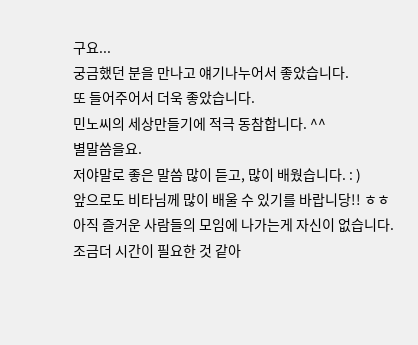구요...
궁금했던 분을 만나고 얘기나누어서 좋았습니다.
또 들어주어서 더욱 좋았습니다.
민노씨의 세상만들기에 적극 동참합니다. ^^
별말씀을요.
저야말로 좋은 말씀 많이 듣고, 많이 배웠습니다. : )
앞으로도 비타님께 많이 배울 수 있기를 바랍니당!! ㅎㅎ
아직 즐거운 사람들의 모임에 나가는게 자신이 없습니다.
조금더 시간이 필요한 것 같아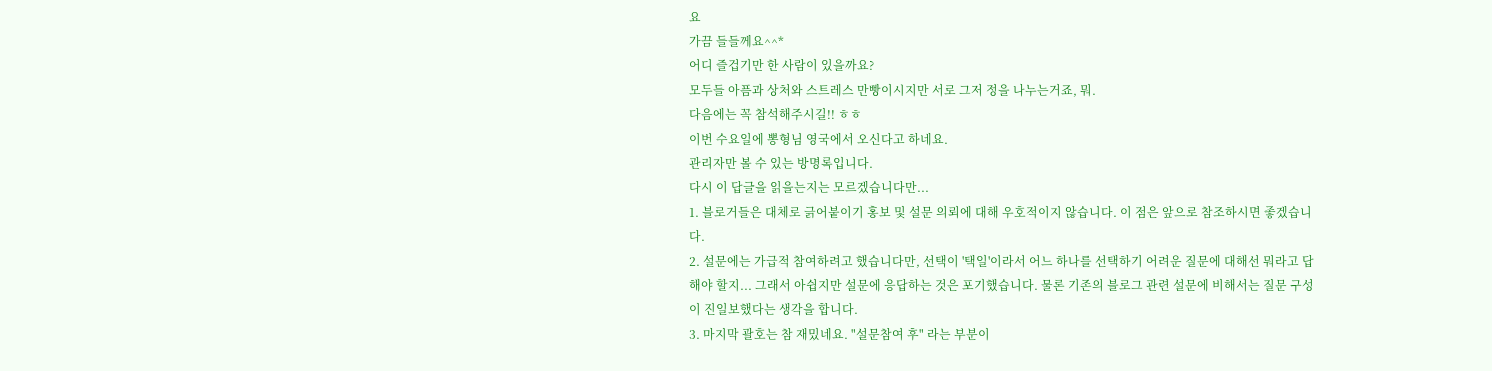요
가끔 들들께요^^*
어디 즐겁기만 한 사람이 있을까요?
모두들 아픔과 상처와 스트레스 만빵이시지만 서로 그저 정을 나누는거죠, 뭐.
다음에는 꼭 참석해주시길!! ㅎㅎ
이번 수요일에 뽕형님 영국에서 오신다고 하네요.
관리자만 볼 수 있는 방명록입니다.
다시 이 답글을 읽을는지는 모르겠습니다만...
1. 블로거들은 대체로 긁어붙이기 홍보 및 설문 의뢰에 대해 우호적이지 않습니다. 이 점은 앞으로 참조하시면 좋겠습니다.
2. 설문에는 가급적 참여하려고 했습니다만, 선택이 '택일'이라서 어느 하나를 선택하기 어려운 질문에 대해선 뭐라고 답해야 할지... 그래서 아쉽지만 설문에 응답하는 것은 포기했습니다. 물론 기존의 블로그 관련 설문에 비해서는 질문 구성이 진일보했다는 생각을 합니다.
3. 마지막 괄호는 참 재밌네요. "설문참여 후" 라는 부분이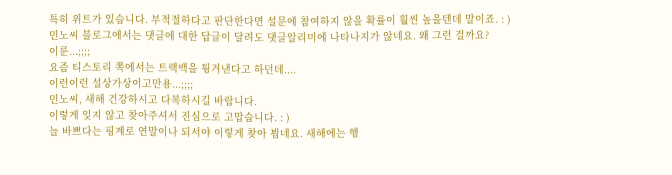특히 위트가 있습니다. 부적절하다고 판단한다면 설문에 참여하지 않을 확률이 훨씬 높을텐데 말이죠. : )
민노씨 블로그에서는 댓글에 대한 답글이 달려도 댓글알리미에 나타나지가 않네요. 왜 그런 걸까요?
이룬...;;;;
요즘 티스토리 쪽에서는 트랙백을 튕겨낸다고 하던데....
이런이런 설상가상이고만용...;;;;
민노씨, 새해 건강하시고 다복하시길 바랍니다.
이렇게 잊지 않고 찾아주셔서 진심으로 고맙습니다. : )
늘 바쁘다는 핑계로 연말이나 되서야 이렇게 찾아 뵙네요. 새해에는 행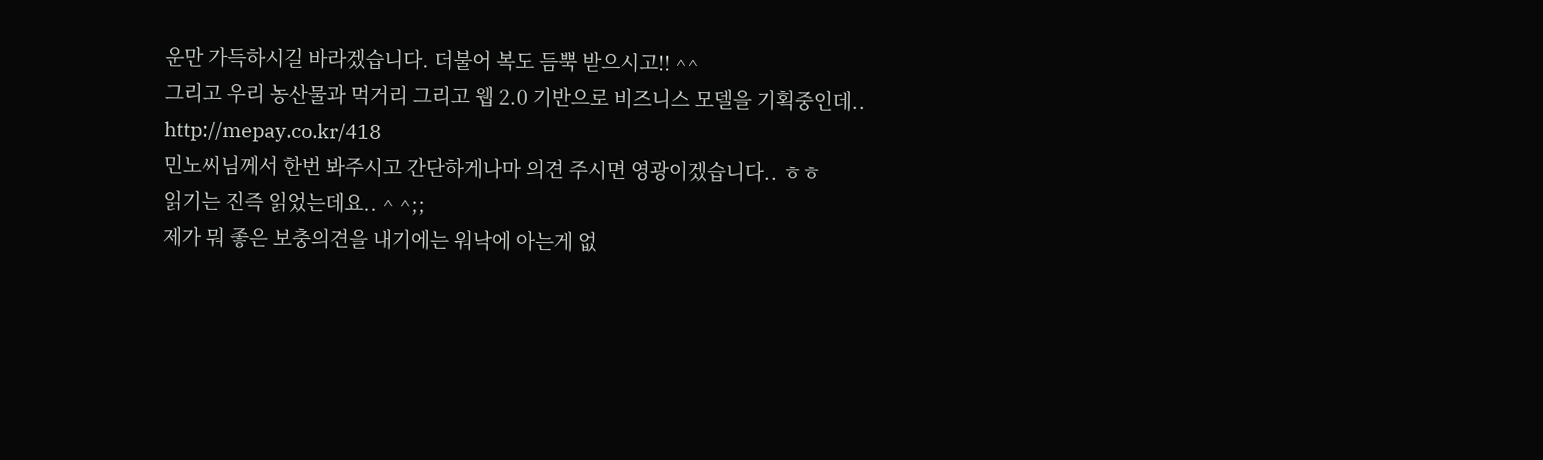운만 가득하시길 바라겠습니다. 더불어 복도 듬뿍 받으시고!! ^^
그리고 우리 농산물과 먹거리 그리고 웹 2.0 기반으로 비즈니스 모델을 기획중인데..
http://mepay.co.kr/418
민노씨님께서 한번 봐주시고 간단하게나마 의견 주시면 영광이겠습니다.. ㅎㅎ
읽기는 진즉 읽었는데요.. ^ ^;;
제가 뭐 좋은 보충의견을 내기에는 워낙에 아는게 없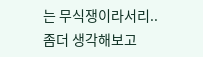는 무식쟁이라서리..
좀더 생각해보고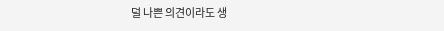덜 나쁜 의견이라도 생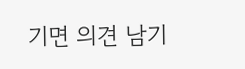기면 의견 남기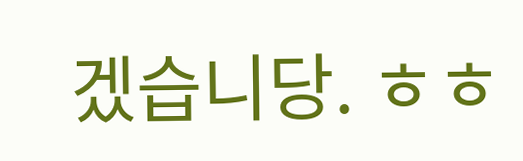겠습니당. ㅎㅎ